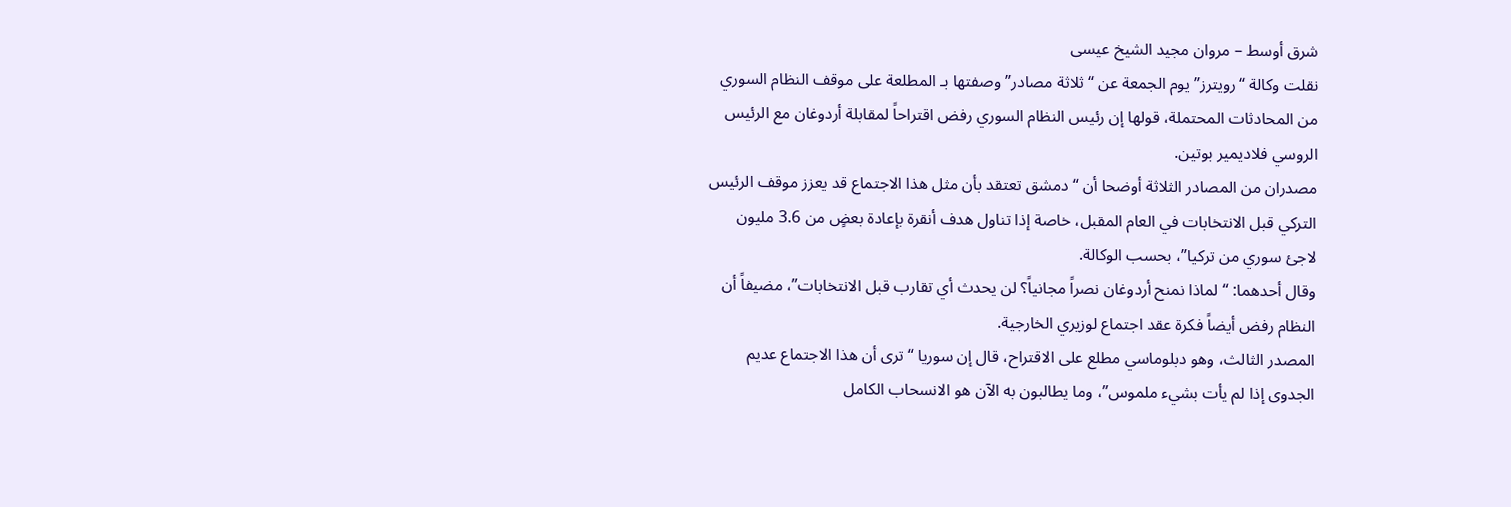شرق أوسط – مروان مجيد الشيخ عيسى
نقلت وكالة “رويترز” يوم الجمعة عن “ثلاثة مصادر” وصفتها بـ المطلعة على موقف النظام السوري من المحادثات المحتملة، قولها إن رئيس النظام السوري رفض اقتراحاً لمقابلة أردوغان مع الرئيس الروسي فلاديمير بوتين.
مصدران من المصادر الثلاثة أوضحا أن “دمشق تعتقد بأن مثل هذا الاجتماع قد يعزز موقف الرئيس التركي قبل الانتخابات في العام المقبل، خاصة إذا تناول هدف أنقرة بإعادة بعضٍ من 3.6 مليون لاجئ سوري من تركيا”، بحسب الوكالة.
وقال أحدهما: “لماذا نمنح أردوغان نصراً مجانياً؟ لن يحدث أي تقارب قبل الانتخابات”، مضيفاً أن النظام رفض أيضاً فكرة عقد اجتماع لوزيري الخارجية.
المصدر الثالث، وهو دبلوماسي مطلع على الاقتراح، قال إن سوريا “ترى أن هذا الاجتماع عديم الجدوى إذا لم يأت بشيء ملموس”، وما يطالبون به الآن هو الانسحاب الكامل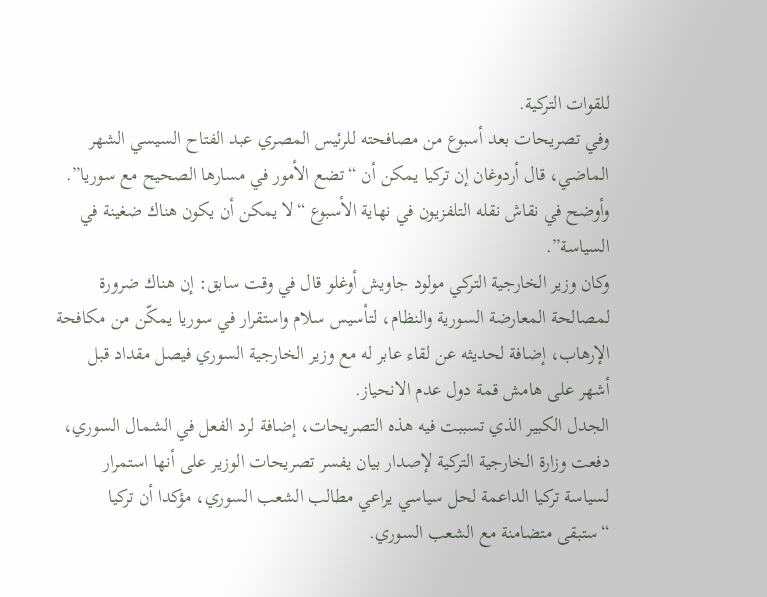للقوات التركية.
وفي تصريحات بعد أسبوع من مصافحته للرئيس المصري عبد الفتاح السيسي الشهر الماضي، قال أردوغان إن تركيا يمكن أن “تضع الأمور في مسارها الصحيح مع سوريا”. وأوضح في نقاش نقله التلفزيون في نهاية الأسبوع “لا يمكن أن يكون هناك ضغينة في السياسة”.
وكان وزير الخارجية التركي مولود جاويش أوغلو قال في وقت سابق: إن هناك ضرورة لمصالحة المعارضة السورية والنظام، لتأسيس سلام واستقرار في سوريا يمكّن من مكافحة الإرهاب، إضافة لحديثه عن لقاء عابر له مع وزير الخارجية السوري فيصل مقداد قبل أشهر على هامش قمة دول عدم الانحياز.
الجدل الكبير الذي تسببت فيه هذه التصريحات، إضافة لرد الفعل في الشمال السوري، دفعت وزارة الخارجية التركية لإصدار بيان يفسر تصريحات الوزير على أنها استمرار لسياسة تركيا الداعمة لحل سياسي يراعي مطالب الشعب السوري، مؤكدا أن تركيا “ستبقى متضامنة مع الشعب السوري.